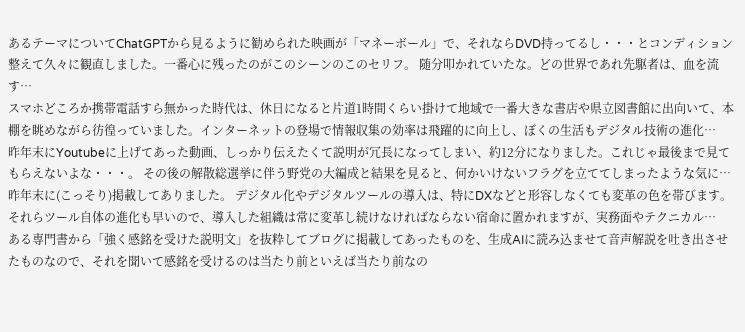あるテーマについてChatGPTから見るように勧められた映画が「マネーボール」で、それならDVD持ってるし・・・とコンディション整えて久々に観直しました。一番心に残ったのがこのシーンのこのセリフ。 随分叩かれていたな。どの世界であれ先駆者は、血を流す…
スマホどころか携帯電話すら無かった時代は、休日になると片道1時間くらい掛けて地域で一番大きな書店や県立図書館に出向いて、本棚を眺めながら彷徨っていました。インターネットの登場で情報収集の効率は飛躍的に向上し、ぼくの生活もデジタル技術の進化…
昨年末にYoutubeに上げてあった動画、しっかり伝えたくて説明が冗長になってしまい、約12分になりました。これじゃ最後まで見てもらえないよな・・・。 その後の解散総選挙に伴う野党の大編成と結果を見ると、何かいけないフラグを立ててしまったような気に…
昨年末に(こっそり)掲載してありました。 デジタル化やデジタルツールの導入は、特にDXなどと形容しなくても変革の色を帯びます。それらツール自体の進化も早いので、導入した組織は常に変革し続けなければならない宿命に置かれますが、実務面やテクニカル…
ある専門書から「強く感銘を受けた説明文」を抜粋してブログに掲載してあったものを、生成AIに読み込ませて音声解説を吐き出させたものなので、それを聞いて感銘を受けるのは当たり前といえば当たり前なの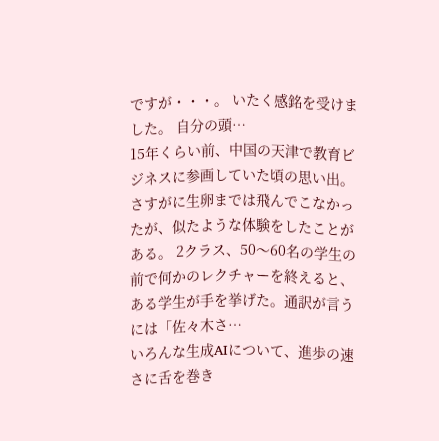ですが・・・。 いたく感銘を受けました。 自分の頭…
15年くらい前、中国の天津で教育ビジネスに参画していた頃の思い出。さすがに生卵までは飛んでこなかったが、似たような体験をしたことがある。 2クラス、50〜60名の学生の前で何かのレクチャーを終えると、ある学生が手を挙げた。通訳が言うには「佐々木さ…
いろんな生成AIについて、進歩の速さに舌を巻き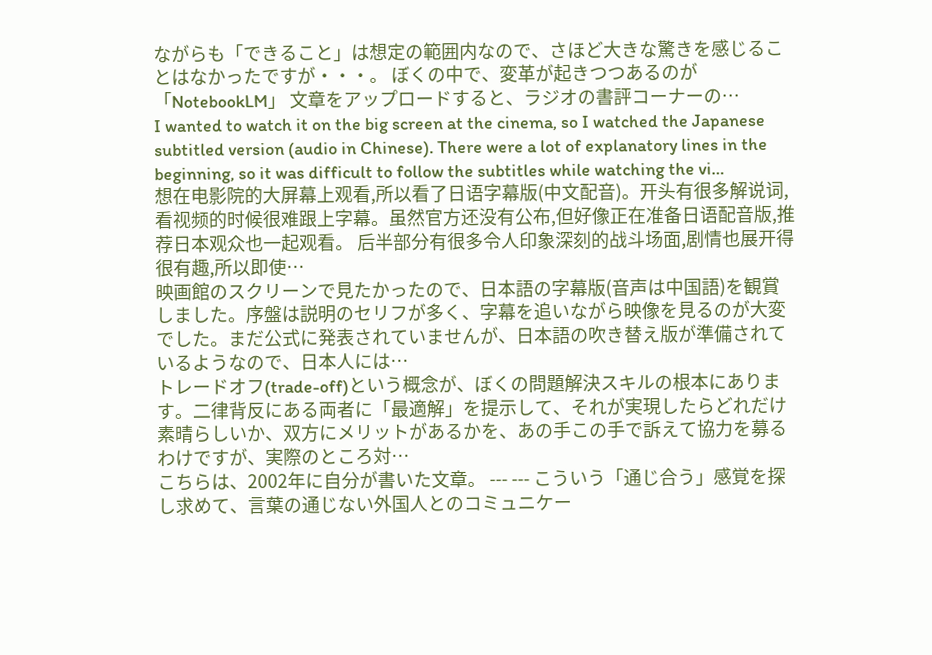ながらも「できること」は想定の範囲内なので、さほど大きな驚きを感じることはなかったですが・・・。 ぼくの中で、変革が起きつつあるのが「NotebookLM」 文章をアップロードすると、ラジオの書評コーナーの…
I wanted to watch it on the big screen at the cinema, so I watched the Japanese subtitled version (audio in Chinese). There were a lot of explanatory lines in the beginning, so it was difficult to follow the subtitles while watching the vi…
想在电影院的大屏幕上观看,所以看了日语字幕版(中文配音)。开头有很多解说词,看视频的时候很难跟上字幕。虽然官方还没有公布,但好像正在准备日语配音版,推荐日本观众也一起观看。 后半部分有很多令人印象深刻的战斗场面,剧情也展开得很有趣,所以即使…
映画館のスクリーンで見たかったので、日本語の字幕版(音声は中国語)を観賞しました。序盤は説明のセリフが多く、字幕を追いながら映像を見るのが大変でした。まだ公式に発表されていませんが、日本語の吹き替え版が準備されているようなので、日本人には…
トレードオフ(trade-off)という概念が、ぼくの問題解決スキルの根本にあります。二律背反にある両者に「最適解」を提示して、それが実現したらどれだけ素晴らしいか、双方にメリットがあるかを、あの手この手で訴えて協力を募るわけですが、実際のところ対…
こちらは、2002年に自分が書いた文章。 --- --- こういう「通じ合う」感覚を探し求めて、言葉の通じない外国人とのコミュニケー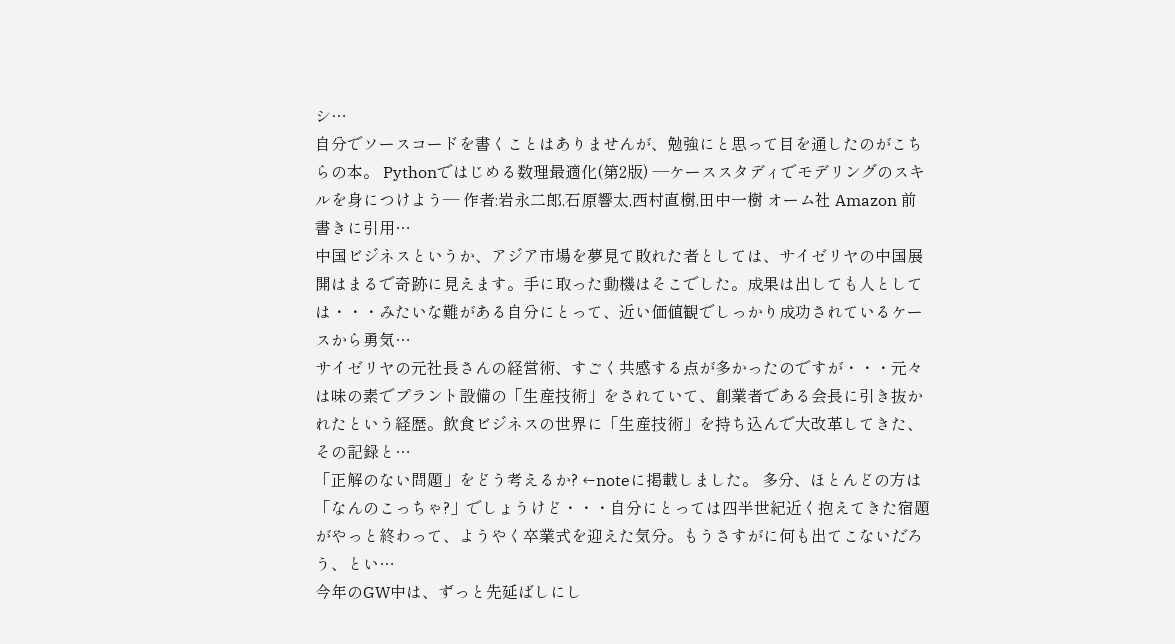シ…
自分でソースコードを書くことはありませんが、勉強にと思って目を通したのがこちらの本。 Pythonではじめる数理最適化(第2版) ―ケーススタディでモデリングのスキルを身につけよう― 作者:岩永二郎,石原響太,西村直樹,田中一樹 オーム社 Amazon 前書きに引用…
中国ビジネスというか、アジア市場を夢見て敗れた者としては、サイゼリヤの中国展開はまるで奇跡に見えます。手に取った動機はそこでした。成果は出しても人としては・・・みたいな難がある自分にとって、近い価値観でしっかり成功されているケースから勇気…
サイゼリヤの元社長さんの経営術、すごく共感する点が多かったのですが・・・元々は味の素でプラント設備の「生産技術」をされていて、創業者である会長に引き抜かれたという経歴。飲食ビジネスの世界に「生産技術」を持ち込んで大改革してきた、その記録と…
「正解のない問題」をどう考えるか? ←noteに掲載しました。 多分、ほとんどの方は「なんのこっちゃ?」でしょうけど・・・自分にとっては四半世紀近く抱えてきた宿題がやっと終わって、ようやく卒業式を迎えた気分。もうさすがに何も出てこないだろう、とい…
今年のGW中は、ずっと先延ばしにし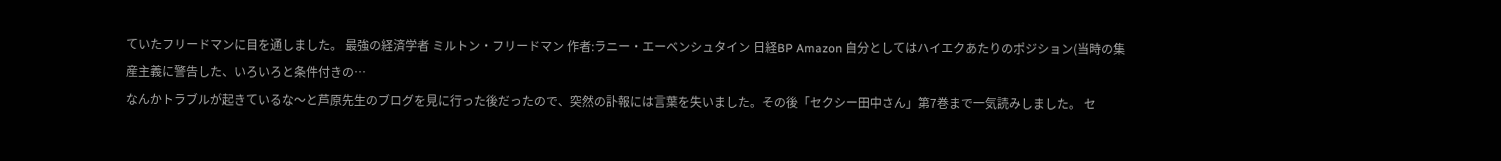ていたフリードマンに目を通しました。 最強の経済学者 ミルトン・フリードマン 作者:ラニー・エーベンシュタイン 日経BP Amazon 自分としてはハイエクあたりのポジション(当時の集産主義に警告した、いろいろと条件付きの…
なんかトラブルが起きているな〜と芦原先生のブログを見に行った後だったので、突然の訃報には言葉を失いました。その後「セクシー田中さん」第7巻まで一気読みしました。 セ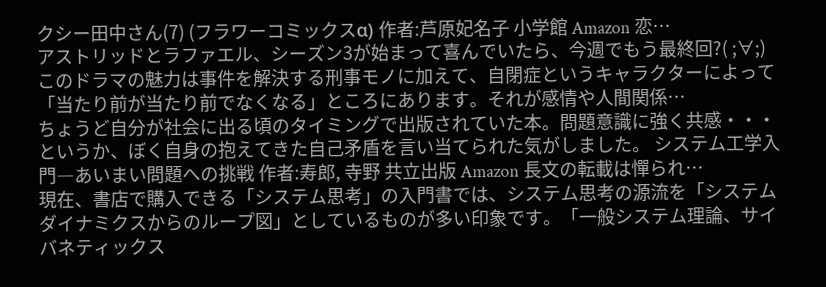クシー田中さん(7) (フラワーコミックスα) 作者:芦原妃名子 小学館 Amazon 恋…
アストリッドとラファエル、シーズン3が始まって喜んでいたら、今週でもう最終回?( ;∀;) このドラマの魅力は事件を解決する刑事モノに加えて、自閉症というキャラクターによって「当たり前が当たり前でなくなる」ところにあります。それが感情や人間関係…
ちょうど自分が社会に出る頃のタイミングで出版されていた本。問題意識に強く共感・・・というか、ぼく自身の抱えてきた自己矛盾を言い当てられた気がしました。 システム工学入門―あいまい問題への挑戦 作者:寿郎, 寺野 共立出版 Amazon 長文の転載は憚られ…
現在、書店で購入できる「システム思考」の入門書では、システム思考の源流を「システムダイナミクスからのループ図」としているものが多い印象です。「一般システム理論、サイバネティックス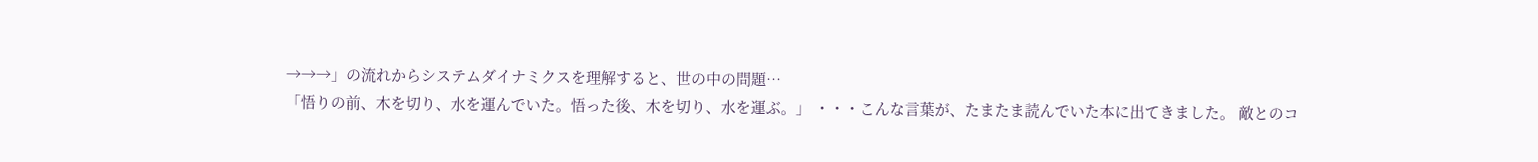→→→」の流れからシステムダイナミクスを理解すると、世の中の問題…
「悟りの前、木を切り、水を運んでいた。悟った後、木を切り、水を運ぶ。」 ・・・こんな言葉が、たまたま読んでいた本に出てきました。 敵とのコ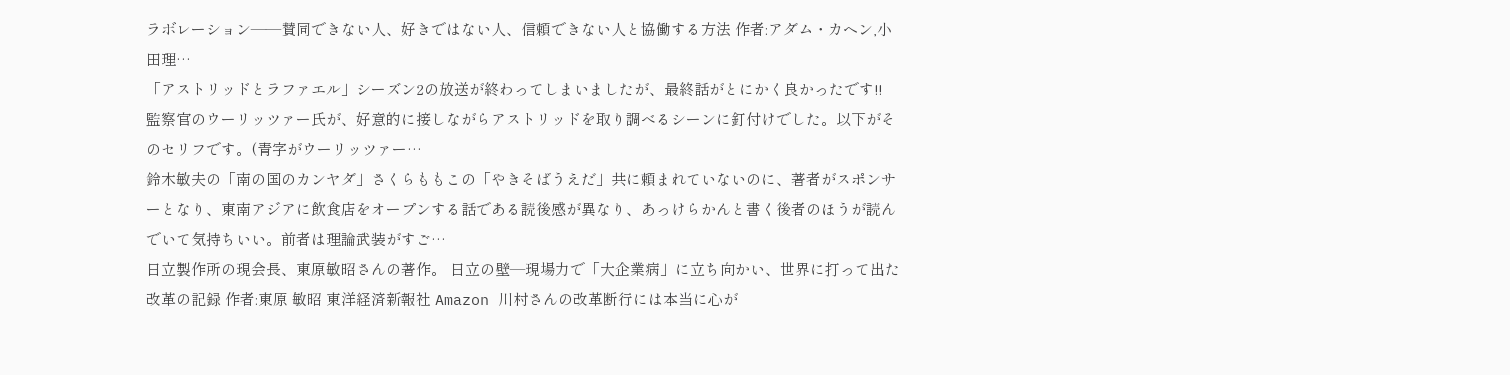ラボレーション――賛同できない人、好きではない人、信頼できない人と協働する方法 作者:アダム・カヘン,小田理…
「アストリッドとラファエル」シーズン2の放送が終わってしまいましたが、最終話がとにかく良かったです!! 監察官のウーリッツァー氏が、好意的に接しながらアストリッドを取り調べるシーンに釘付けでした。以下がそのセリフです。(青字がウーリッツァー…
鈴木敏夫の「南の国のカンヤダ」さくらももこの「やきそばうえだ」共に頼まれていないのに、著者がスポンサーとなり、東南アジアに飲食店をオープンする話である読後感が異なり、あっけらかんと書く後者のほうが読んでいて気持ちいい。前者は理論武装がすご…
日立製作所の現会長、東原敏昭さんの著作。 日立の壁―現場力で「大企業病」に立ち向かい、世界に打って出た改革の記録 作者:東原 敏昭 東洋経済新報社 Amazon 川村さんの改革断行には本当に心が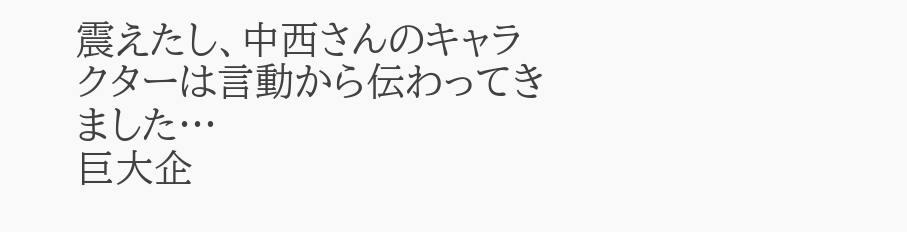震えたし、中西さんのキャラクターは言動から伝わってきました…
巨大企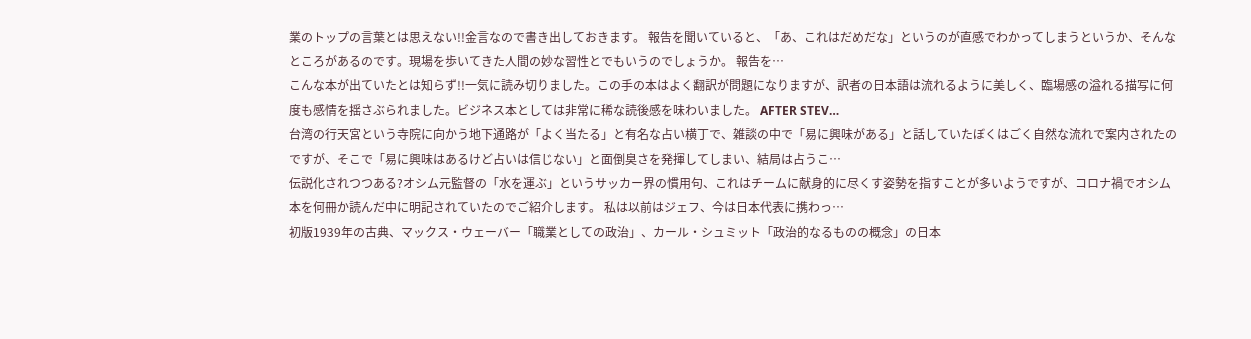業のトップの言葉とは思えない!!金言なので書き出しておきます。 報告を聞いていると、「あ、これはだめだな」というのが直感でわかってしまうというか、そんなところがあるのです。現場を歩いてきた人間の妙な習性とでもいうのでしょうか。 報告を…
こんな本が出ていたとは知らず!!一気に読み切りました。この手の本はよく翻訳が問題になりますが、訳者の日本語は流れるように美しく、臨場感の溢れる描写に何度も感情を揺さぶられました。ビジネス本としては非常に稀な読後感を味わいました。 AFTER STEV…
台湾の行天宮という寺院に向かう地下通路が「よく当たる」と有名な占い横丁で、雑談の中で「易に興味がある」と話していたぼくはごく自然な流れで案内されたのですが、そこで「易に興味はあるけど占いは信じない」と面倒臭さを発揮してしまい、結局は占うこ…
伝説化されつつある?オシム元監督の「水を運ぶ」というサッカー界の慣用句、これはチームに献身的に尽くす姿勢を指すことが多いようですが、コロナ禍でオシム本を何冊か読んだ中に明記されていたのでご紹介します。 私は以前はジェフ、今は日本代表に携わっ…
初版1939年の古典、マックス・ウェーバー「職業としての政治」、カール・シュミット「政治的なるものの概念」の日本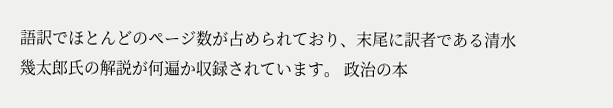語訳でほとんどのページ数が占められており、末尾に訳者である清水幾太郎氏の解説が何遍か収録されています。 政治の本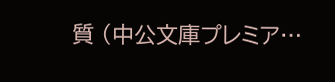質 (中公文庫プレミア…